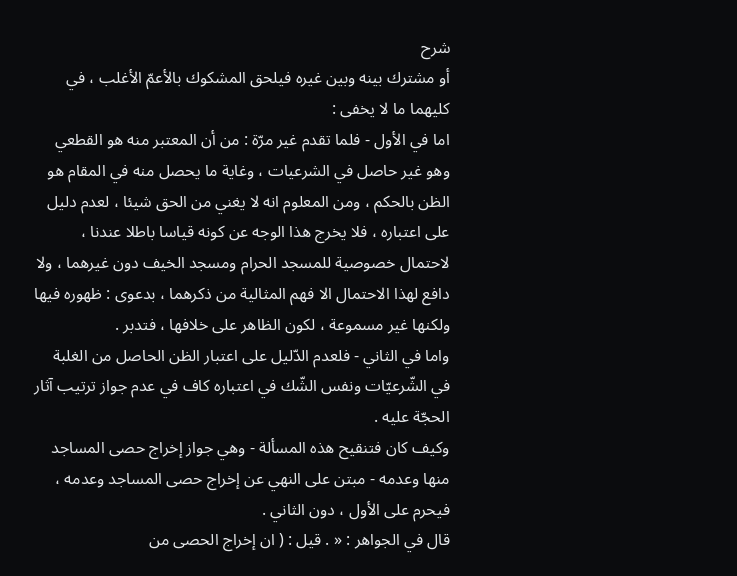شرح
أو مشترك بينه وبين غيره فيلحق المشكوك بالأعمّ الأغلب ، في كليهما ما لا يخفى :
اما في الأول - فلما تقدم غير مرّة : من أن المعتبر منه هو القطعي وهو غير حاصل في الشرعيات ، وغاية ما يحصل منه في المقام هو الظن بالحكم ، ومن المعلوم انه لا يغني من الحق شيئا ، لعدم دليل على اعتباره ، فلا يخرج هذا الوجه عن كونه قياسا باطلا عندنا ، لاحتمال خصوصية للمسجد الحرام ومسجد الخيف دون غيرهما ، ولا دافع لهذا الاحتمال الا فهم المثالية من ذكرهما ، بدعوى : ظهوره فيها ولكنها غير مسموعة ، لكون الظاهر على خلافها ، فتدبر .
واما في الثاني - فلعدم الدّليل على اعتبار الظن الحاصل من الغلبة في الشّرعيّات ونفس الشّك في اعتباره كاف في عدم جواز ترتيب آثار الحجّة عليه .
وكيف كان فتنقيح هذه المسألة - وهي جواز إخراج حصى المساجد منها وعدمه - مبتن على النهي عن إخراج حصى المساجد وعدمه ، فيحرم على الأول ، دون الثاني .
قال في الجواهر : « . قيل : ( ان إخراج الحصى من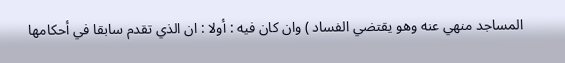المساجد منهي عنه وهو يقتضي الفساد ) وان كان فيه : أولا : ان الذي تقدم سابقا في أحكامها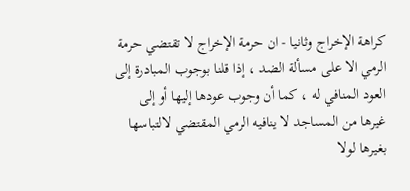كراهة الإخراج وثانيا - ان حرمة الإخراج لا تقتضي حرمة الرمي الا على مسألة الضد ، إذا قلنا بوجوب المبادرة إلى العود المنافي له ، كما أن وجوب عودها إليها أو إلى غيرها من المساجد لا ينافيه الرمي المقتضي لالتباسها بغيرها لولا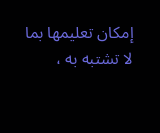إمكان تعليمها بما لا تشتبه به ،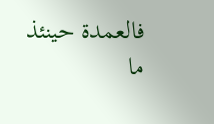فالعمدة حينئذ ما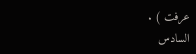عرفت ) .
السادس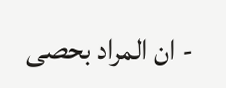- ان المراد بحصى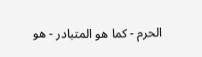الحرم - كما هو المتبادر - هو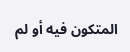المتكون فيه أو لم